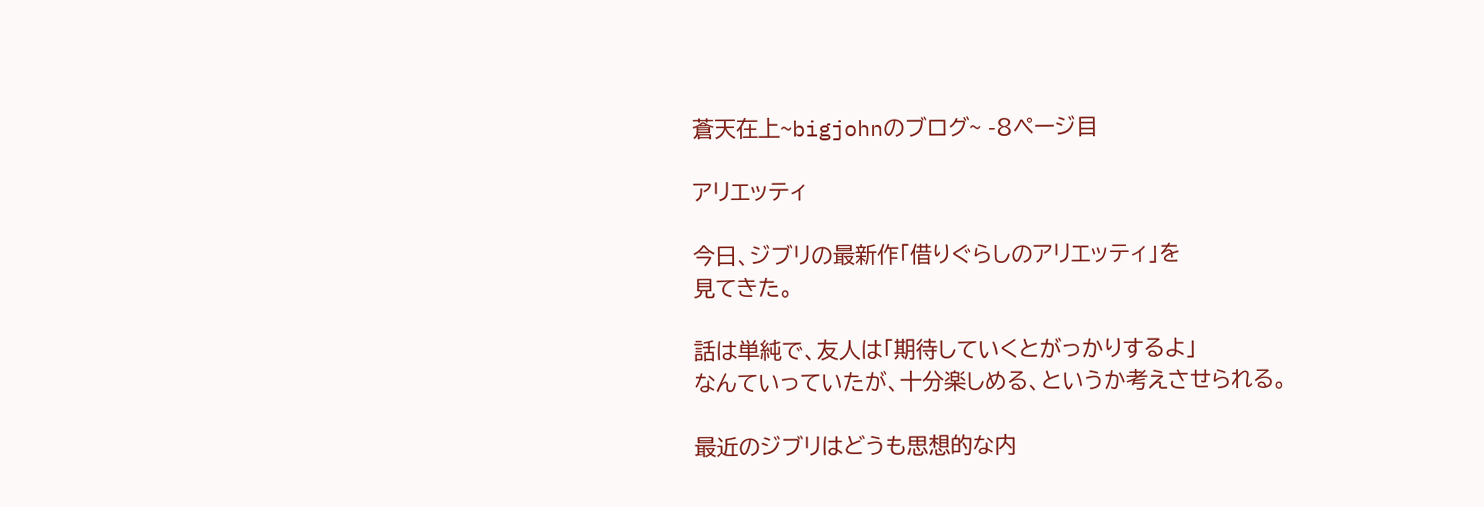蒼天在上~bigjohnのブログ~ -8ページ目

アリエッティ

今日、ジブリの最新作「借りぐらしのアリエッティ」を
見てきた。

話は単純で、友人は「期待していくとがっかりするよ」
なんていっていたが、十分楽しめる、というか考えさせられる。

最近のジブリはどうも思想的な内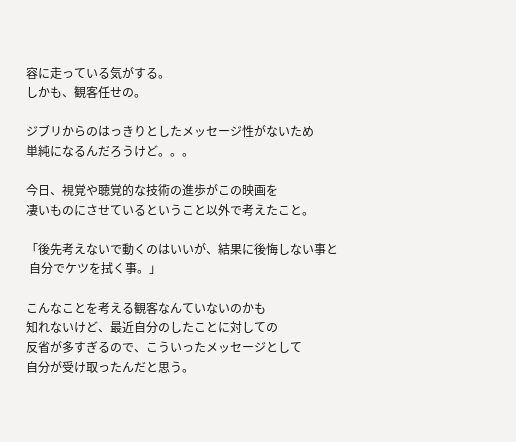容に走っている気がする。
しかも、観客任せの。

ジブリからのはっきりとしたメッセージ性がないため
単純になるんだろうけど。。。

今日、視覚や聴覚的な技術の進歩がこの映画を
凄いものにさせているということ以外で考えたこと。

「後先考えないで動くのはいいが、結果に後悔しない事と
 自分でケツを拭く事。」

こんなことを考える観客なんていないのかも
知れないけど、最近自分のしたことに対しての
反省が多すぎるので、こういったメッセージとして
自分が受け取ったんだと思う。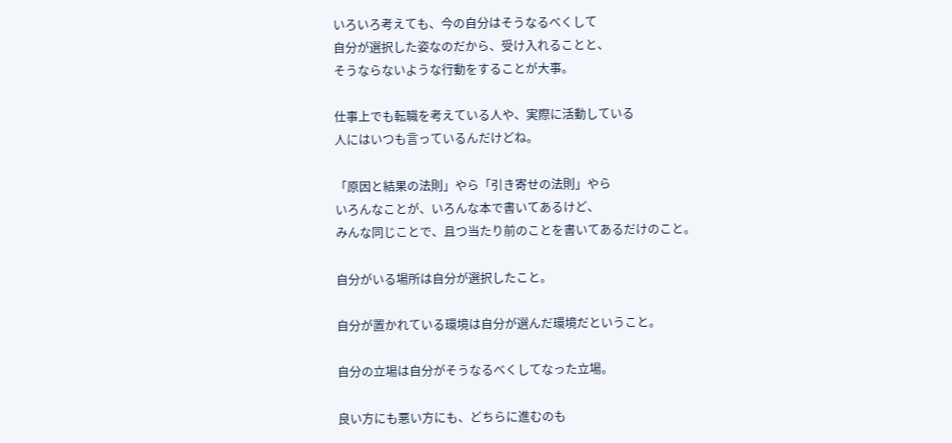いろいろ考えても、今の自分はそうなるべくして
自分が選択した姿なのだから、受け入れることと、
そうならないような行動をすることが大事。

仕事上でも転職を考えている人や、実際に活動している
人にはいつも言っているんだけどね。

「原因と結果の法則」やら「引き寄せの法則」やら
いろんなことが、いろんな本で書いてあるけど、
みんな同じことで、且つ当たり前のことを書いてあるだけのこと。

自分がいる場所は自分が選択したこと。

自分が置かれている環境は自分が選んだ環境だということ。

自分の立場は自分がそうなるべくしてなった立場。

良い方にも悪い方にも、どちらに進むのも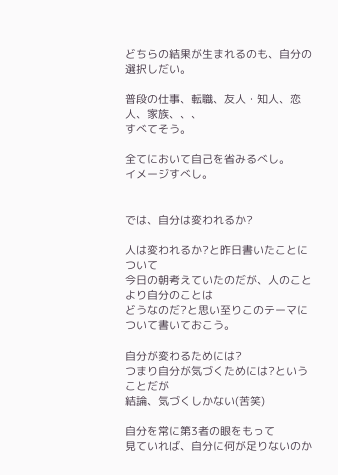どちらの結果が生まれるのも、自分の選択しだい。

普段の仕事、転職、友人・知人、恋人、家族、、、
すべてそう。

全てにおいて自己を省みるべし。
イメージすべし。


では、自分は変われるか?

人は変われるか?と昨日書いたことについて
今日の朝考えていたのだが、人のことより自分のことは
どうなのだ?と思い至りこのテーマについて書いておこう。

自分が変わるためには?
つまり自分が気づくためには?ということだが
結論、気づくしかない(苦笑)

自分を常に第3者の眼をもって
見ていれば、自分に何が足りないのか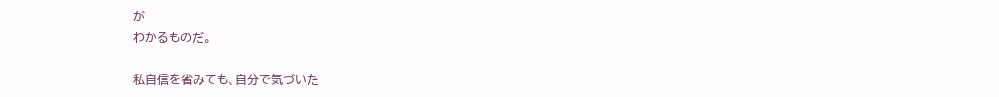が
わかるものだ。

私自信を省みても、自分で気づいた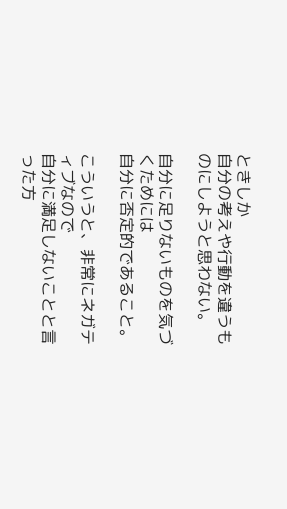ときしか
自分の考えや行動を違うものにしようと思わない。

自分に足りないものを気づくためには
自分に否定的であること。

こういうと、非常にネガティブなので
自分に満足しないことと言った方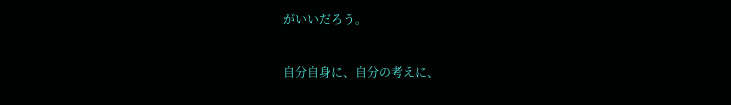がいいだろう。

自分自身に、自分の考えに、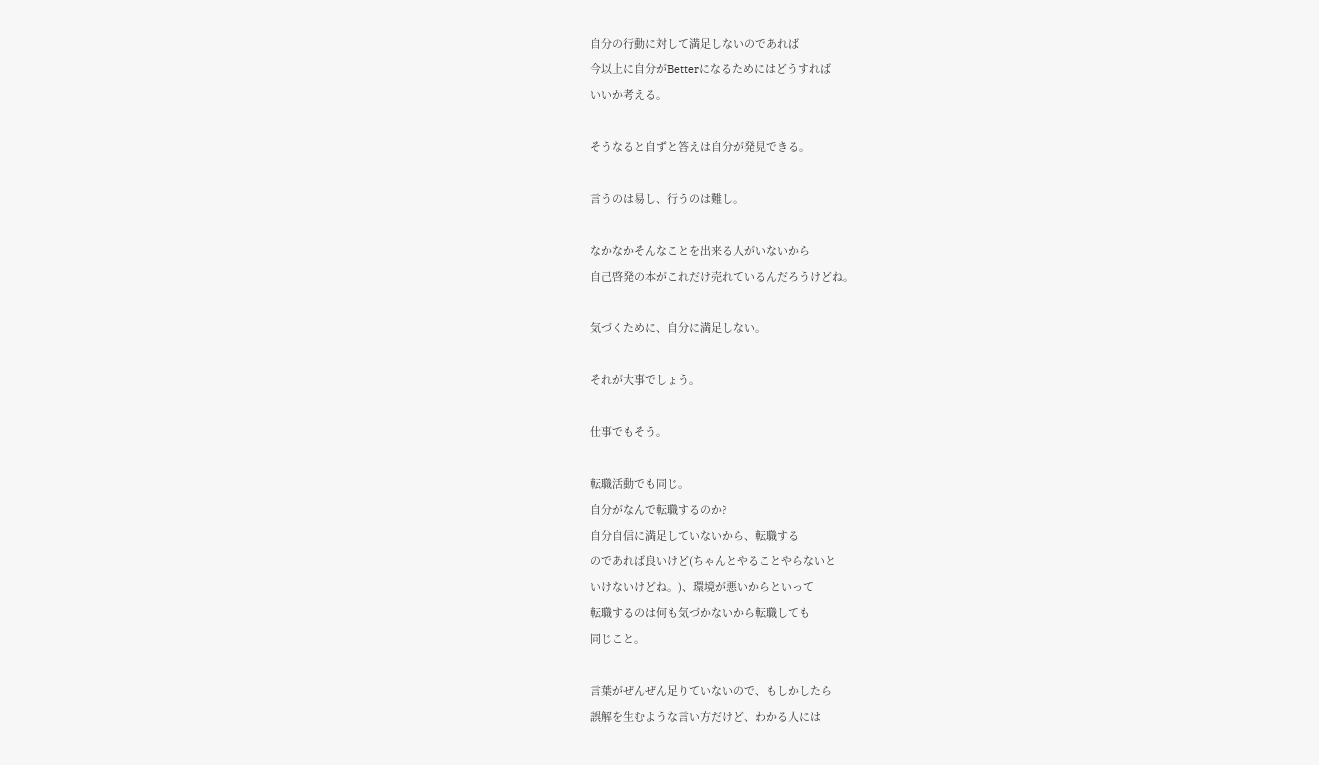自分の行動に対して満足しないのであれば
今以上に自分がBetterになるためにはどうすれば
いいか考える。

そうなると自ずと答えは自分が発見できる。

言うのは易し、行うのは難し。

なかなかそんなことを出来る人がいないから
自己啓発の本がこれだけ売れているんだろうけどね。

気づくために、自分に満足しない。

それが大事でしょう。

仕事でもそう。

転職活動でも同じ。
自分がなんで転職するのか?
自分自信に満足していないから、転職する
のであれば良いけど(ちゃんとやることやらないと
いけないけどね。)、環境が悪いからといって
転職するのは何も気づかないから転職しても
同じこと。

言葉がぜんぜん足りていないので、もしかしたら
誤解を生むような言い方だけど、わかる人には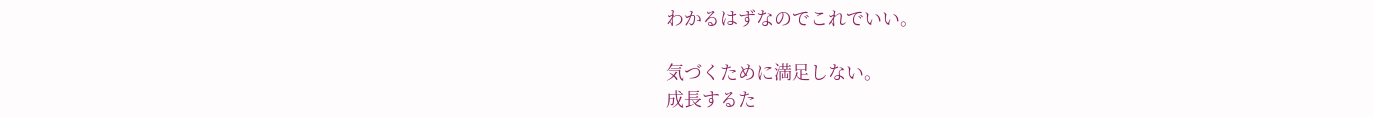わかるはずなのでこれでいい。

気づくために満足しない。
成長するた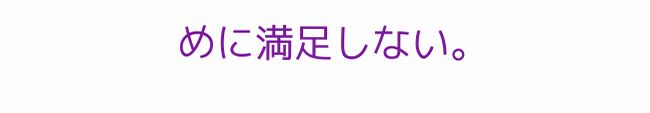めに満足しない。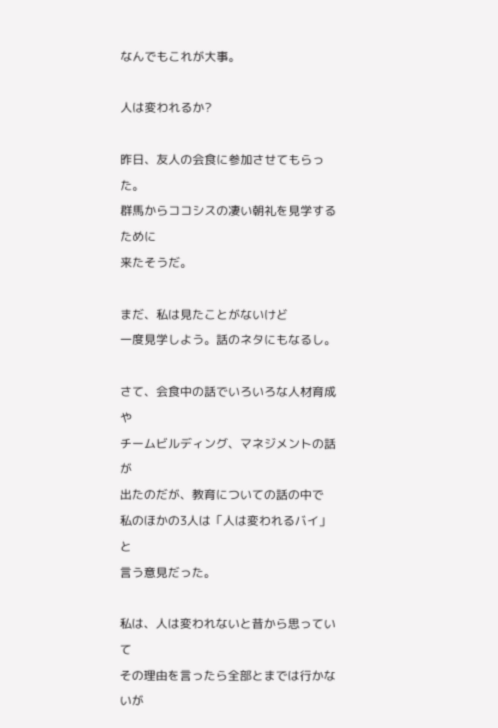なんでもこれが大事。

人は変われるか?

昨日、友人の会食に参加させてもらった。
群馬からココシスの凄い朝礼を見学するために
来たそうだ。

まだ、私は見たことがないけど
一度見学しよう。話のネタにもなるし。

さて、会食中の話でいろいろな人材育成や
チームビルディング、マネジメントの話が
出たのだが、教育についての話の中で
私のほかの3人は「人は変われるバイ」と
言う意見だった。

私は、人は変われないと昔から思っていて
その理由を言ったら全部とまでは行かないが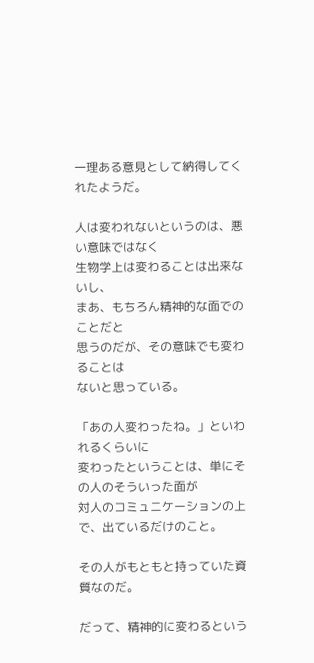一理ある意見として納得してくれたようだ。

人は変われないというのは、悪い意味ではなく
生物学上は変わることは出来ないし、
まあ、もちろん精神的な面でのことだと
思うのだが、その意味でも変わることは
ないと思っている。

「あの人変わったね。」といわれるくらいに
変わったということは、単にその人のそういった面が
対人のコミュニケーションの上で、出ているだけのこと。

その人がもともと持っていた資質なのだ。

だって、精神的に変わるという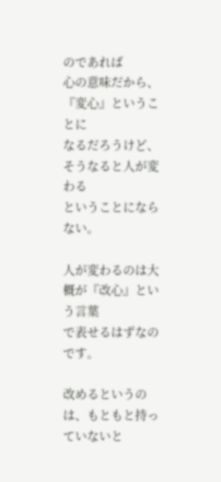のであれば
心の意味だから、『変心』ということに
なるだろうけど、そうなると人が変わる
ということにならない。

人が変わるのは大概が『改心』という言葉
で表せるはずなのです。

改めるというのは、もともと持っていないと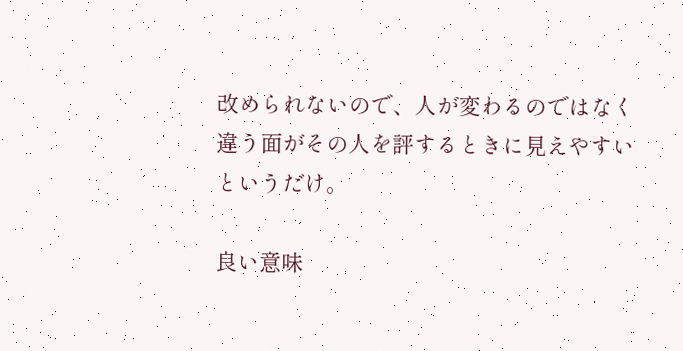改められないので、人が変わるのではなく
違う面がその人を評するときに見えやすい
というだけ。

良い意味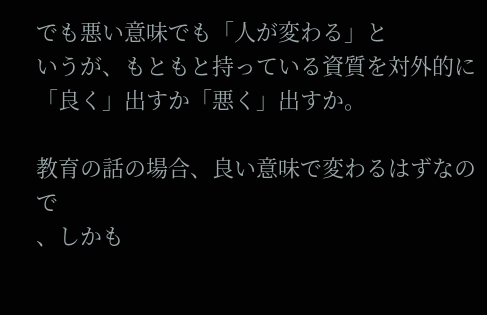でも悪い意味でも「人が変わる」と
いうが、もともと持っている資質を対外的に
「良く」出すか「悪く」出すか。

教育の話の場合、良い意味で変わるはずなので
、しかも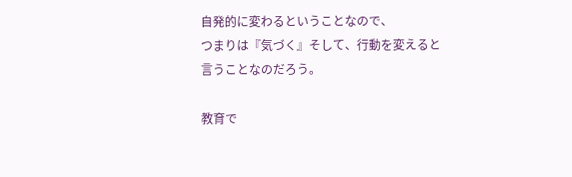自発的に変わるということなので、
つまりは『気づく』そして、行動を変えると
言うことなのだろう。

教育で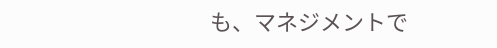も、マネジメントで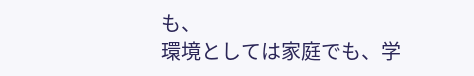も、
環境としては家庭でも、学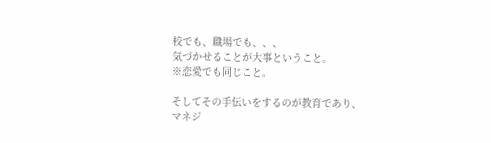校でも、職場でも、、、
気づかせることが大事ということ。
※恋愛でも同じこと。

そしてその手伝いをするのが教育であり、
マネジ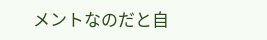メントなのだと自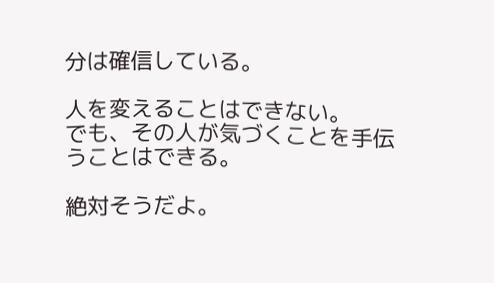分は確信している。

人を変えることはできない。
でも、その人が気づくことを手伝うことはできる。

絶対そうだよ。